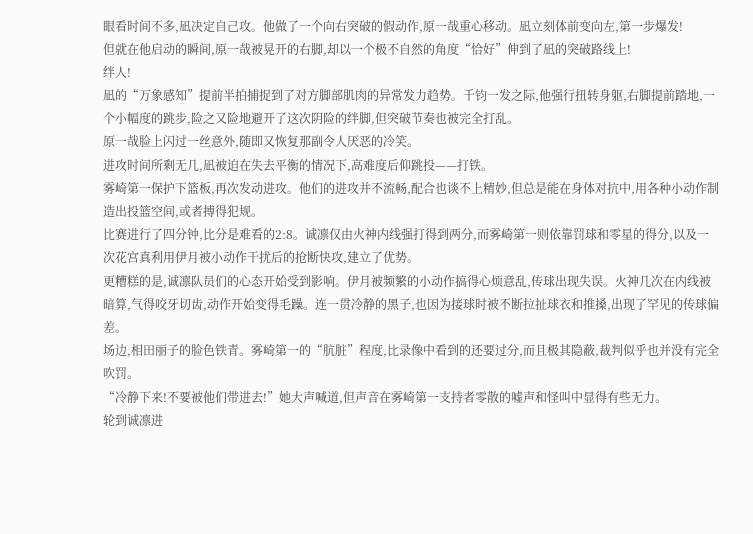眼看时间不多,凪决定自己攻。他做了一个向右突破的假动作,原一哉重心移动。凪立刻体前变向左,第一步爆发!
但就在他启动的瞬间,原一哉被晃开的右脚,却以一个极不自然的角度“恰好”伸到了凪的突破路线上!
绊人!
凪的“万象感知”提前半拍捕捉到了对方脚部肌肉的异常发力趋势。千钧一发之际,他强行扭转身躯,右脚提前踏地,一个小幅度的跳步,险之又险地避开了这次阴险的绊脚,但突破节奏也被完全打乱。
原一哉脸上闪过一丝意外,随即又恢复那副令人厌恶的冷笑。
进攻时间所剩无几,凪被迫在失去平衡的情况下,高难度后仰跳投——打铁。
雾崎第一保护下篮板,再次发动进攻。他们的进攻并不流畅,配合也谈不上精妙,但总是能在身体对抗中,用各种小动作制造出投篮空间,或者搏得犯规。
比赛进行了四分钟,比分是难看的2:8。诚凛仅由火神内线强打得到两分,而雾崎第一则依靠罚球和零星的得分,以及一次花宫真利用伊月被小动作干扰后的抢断快攻,建立了优势。
更糟糕的是,诚凛队员们的心态开始受到影响。伊月被频繁的小动作搞得心烦意乱,传球出现失误。火神几次在内线被暗算,气得咬牙切齿,动作开始变得毛躁。连一贯冷静的黑子,也因为接球时被不断拉扯球衣和推搡,出现了罕见的传球偏差。
场边,相田丽子的脸色铁青。雾崎第一的“肮脏”程度,比录像中看到的还要过分,而且极其隐蔽,裁判似乎也并没有完全吹罚。
“冷静下来!不要被他们带进去!”她大声喊道,但声音在雾崎第一支持者零散的嘘声和怪叫中显得有些无力。
轮到诚凛进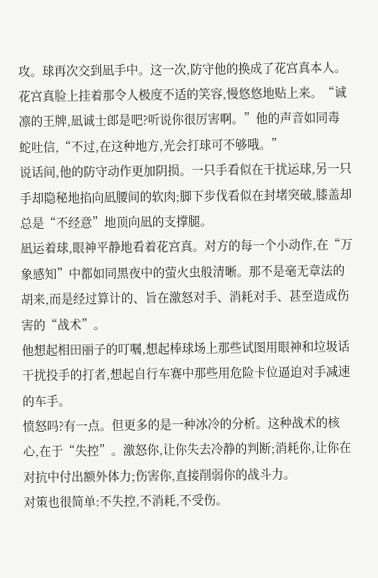攻。球再次交到凪手中。这一次,防守他的换成了花宫真本人。
花宫真脸上挂着那令人极度不适的笑容,慢悠悠地贴上来。“诚凛的王牌,凪诚士郎是吧?听说你很厉害啊。”他的声音如同毒蛇吐信,“不过,在这种地方,光会打球可不够哦。”
说话间,他的防守动作更加阴损。一只手看似在干扰运球,另一只手却隐秘地掐向凪腰间的软肉;脚下步伐看似在封堵突破,膝盖却总是“不经意”地顶向凪的支撑腿。
凪运着球,眼神平静地看着花宫真。对方的每一个小动作,在“万象感知”中都如同黑夜中的萤火虫般清晰。那不是毫无章法的胡来,而是经过算计的、旨在激怒对手、消耗对手、甚至造成伤害的“战术”。
他想起相田丽子的叮嘱,想起棒球场上那些试图用眼神和垃圾话干扰投手的打者,想起自行车赛中那些用危险卡位逼迫对手减速的车手。
愤怒吗?有一点。但更多的是一种冰冷的分析。这种战术的核心,在于“失控”。激怒你,让你失去冷静的判断;消耗你,让你在对抗中付出额外体力;伤害你,直接削弱你的战斗力。
对策也很简单:不失控,不消耗,不受伤。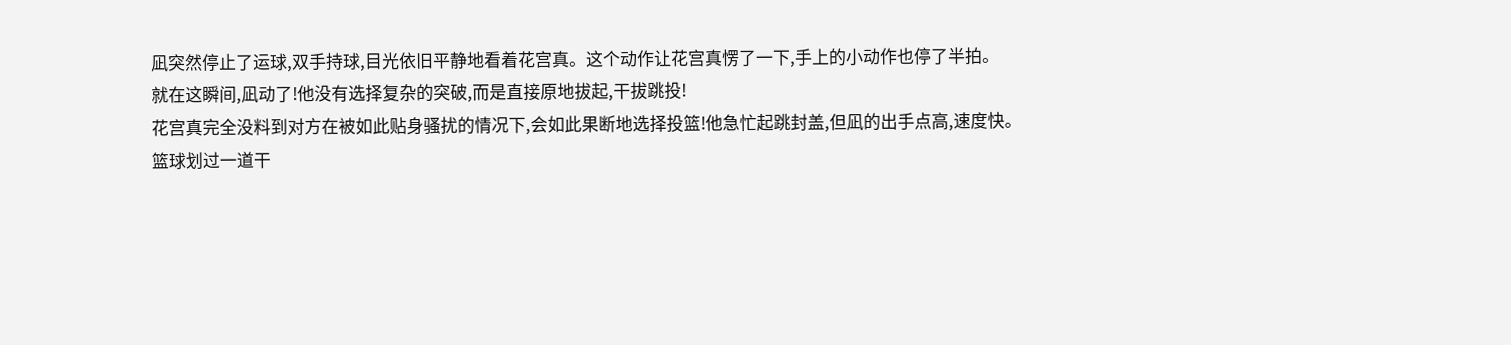凪突然停止了运球,双手持球,目光依旧平静地看着花宫真。这个动作让花宫真愣了一下,手上的小动作也停了半拍。
就在这瞬间,凪动了!他没有选择复杂的突破,而是直接原地拔起,干拔跳投!
花宫真完全没料到对方在被如此贴身骚扰的情况下,会如此果断地选择投篮!他急忙起跳封盖,但凪的出手点高,速度快。
篮球划过一道干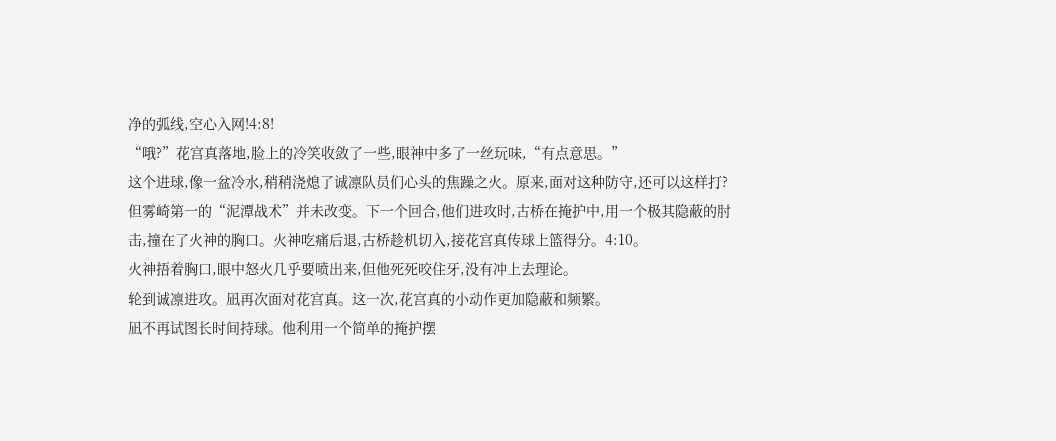净的弧线,空心入网!4:8!
“哦?”花宫真落地,脸上的冷笑收敛了一些,眼神中多了一丝玩味,“有点意思。”
这个进球,像一盆冷水,稍稍浇熄了诚凛队员们心头的焦躁之火。原来,面对这种防守,还可以这样打?
但雾崎第一的“泥潭战术”并未改变。下一个回合,他们进攻时,古桥在掩护中,用一个极其隐蔽的肘击,撞在了火神的胸口。火神吃痛后退,古桥趁机切入,接花宫真传球上篮得分。4:10。
火神捂着胸口,眼中怒火几乎要喷出来,但他死死咬住牙,没有冲上去理论。
轮到诚凛进攻。凪再次面对花宫真。这一次,花宫真的小动作更加隐蔽和频繁。
凪不再试图长时间持球。他利用一个简单的掩护摆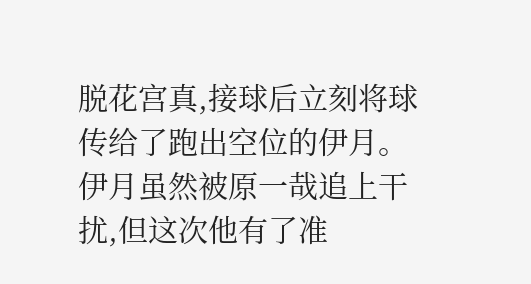脱花宫真,接球后立刻将球传给了跑出空位的伊月。伊月虽然被原一哉追上干扰,但这次他有了准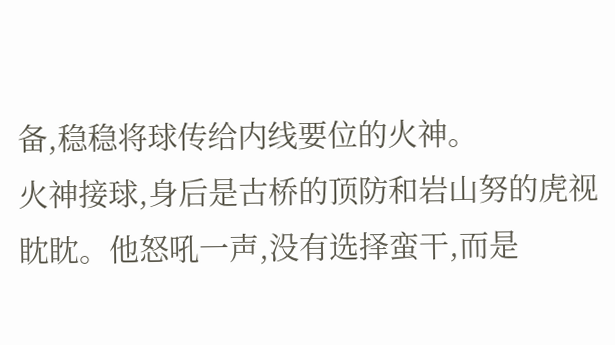备,稳稳将球传给内线要位的火神。
火神接球,身后是古桥的顶防和岩山努的虎视眈眈。他怒吼一声,没有选择蛮干,而是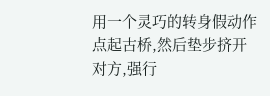用一个灵巧的转身假动作点起古桥,然后垫步挤开对方,强行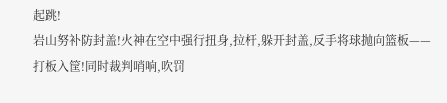起跳!
岩山努补防封盖!火神在空中强行扭身,拉杆,躲开封盖,反手将球抛向篮板——
打板入筐!同时裁判哨响,吹罚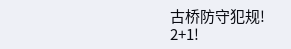古桥防守犯规!
2+1!